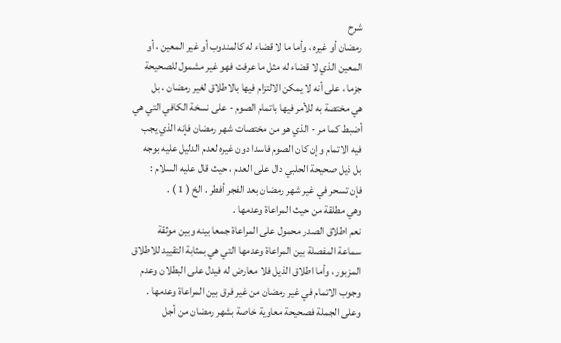شرح
رمضان أو غيره ، وأما ما لا قضاء له كالمندوب أو غير المعين ، أو
المعين الذي لا قضاء له مثل ما عرفت فهو غير مشمول للصحيحة
جزما ، على أنه لا يمكن الالتزام فيها بالاطلاق لغير رمضان ، بل
هي مختصة به للأمر فيها باتمام الصوم - على نسخة الكافي التي هي
أضبط كما مر - الذي هو من مختصات شهر رمضان فإنه الذي يجب
فيه الاتمام وإن كان الصوم فاسدا دون غيره لعدم الدليل عليه بوجه
بل ذيل صحيحة الحلبي دال على العدم ، حيث قال عليه السلام :
فإن تسحر في غير شهر رمضان بعد الفجر أفطر . الخ ( 1 ) .
وهي مطلقة من حيث المراعاة وعدمها .
نعم اطلاق الصدر محمول على المراعاة جمعا بينه وبين موثقة
سماعة المفصلة بين المراعاة وعدمها التي هي بمثابة التقييد للاطلاق
المزبور ، وأما اطلاق الذيل فلا معارض له فيدل على البطلان وعدم
وجوب الاتمام في غير رمضان من غير فرق بين المراعاة وعدمها .
وعلى الجملة فصحيحة معاوية خاصة بشهر رمضان من أجل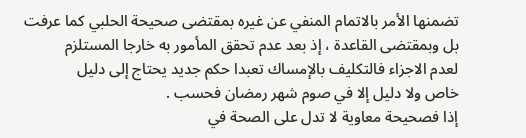تضمنها الأمر بالاتمام المنفي عن غيره بمقتضى صحيحة الحلبي كما عرفت
بل وبمقتضى القاعدة ، إذ بعد عدم تحقق المأمور به خارجا المستلزم
لعدم الاجزاء فالتكليف بالإمساك تعبدا حكم جديد يحتاج إلى دليل
خاص ولا دليل إلا في صوم شهر رمضان فحسب .
إذا فصحيحة معاوية لا تدل على الصحة في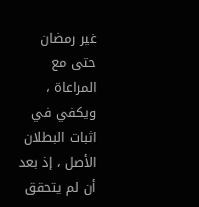غير رمضان حتى مع
المراعاة ، ويكفي في اثبات البطلان الأصل ، إذ بعد أن لم يتحقق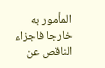المأمور به خارجا فاجزاء الناقص عن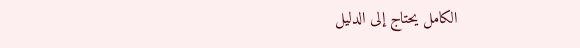الكامل يحتاج إلى الدليل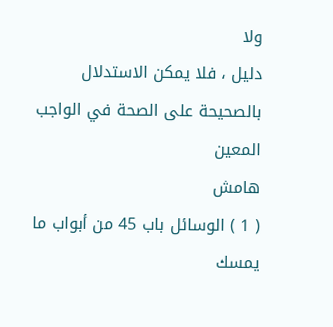ولا
دليل ، فلا يمكن الاستدلال بالصحيحة على الصحة في الواجب المعين
هامش
( 1 ) الوسائل باب 45 من أبواب ما يمسك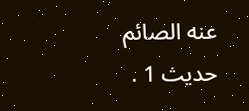عنه الصائم حديث 1 .